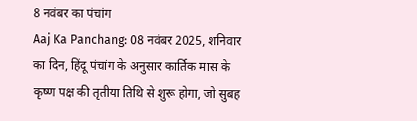8 नवंबर का पंचांग
Aaj Ka Panchang: 08 नवंबर 2025, शनिवार का दिन, हिंदू पंचांग के अनुसार कार्तिक मास के कृष्ण पक्ष की तृतीया तिथि से शुरू होगा, जो सुबह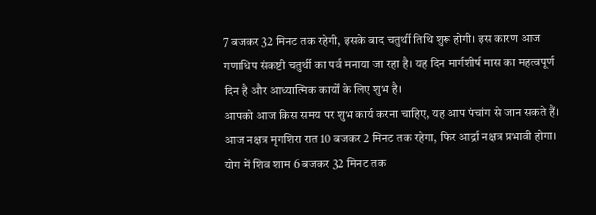7 बजकर 32 मिनट तक रहेगी, इसके बाद चतुर्थी तिथि शुरू होगी। इस कारण आज गणाधिप संकष्टी चतुर्थी का पर्व मनाया जा रहा है। यह दिन मार्गशीर्ष मास का महत्वपूर्ण दिन है और आध्यात्मिक कार्यों के लिए शुभ है।
आपको आज किस समय पर शुभ कार्य करना चाहिए, यह आप पंचांग से जान सकते हैं। आज नक्षत्र मृगशिरा रात 10 बजकर 2 मिनट तक रहेगा, फिर आर्द्रा नक्षत्र प्रभावी होगा। योग में शिव शाम 6 बजकर 32 मिनट तक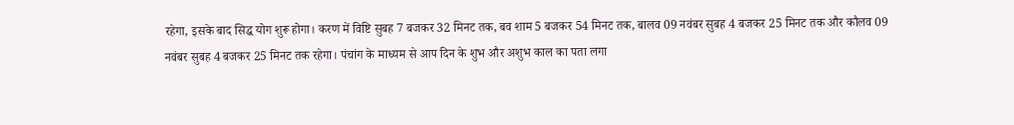रहेगा, इसके बाद सिद्ध योग शुरू होगा। करण में विष्टि सुबह 7 बजकर 32 मिनट तक, बव शाम 5 बजकर 54 मिनट तक, बालव 09 नवंबर सुबह 4 बजकर 25 मिनट तक और कौलव 09 नवंबर सुबह 4 बजकर 25 मिनट तक रहेगा। पंचांग के माध्यम से आप दिन के शुभ और अशुभ काल का पता लगा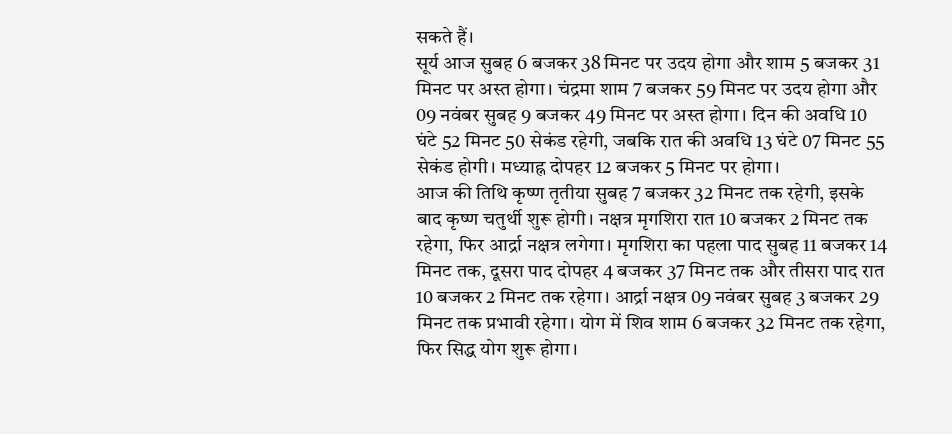सकते हैं।
सूर्य आज सुबह 6 बजकर 38 मिनट पर उदय होगा और शाम 5 बजकर 31 मिनट पर अस्त होगा। चंद्रमा शाम 7 बजकर 59 मिनट पर उदय होगा और 09 नवंबर सुबह 9 बजकर 49 मिनट पर अस्त होगा। दिन की अवधि 10 घंटे 52 मिनट 50 सेकंड रहेगी, जबकि रात की अवधि 13 घंटे 07 मिनट 55 सेकंड होगी। मध्याह्न दोपहर 12 बजकर 5 मिनट पर होगा।
आज की तिथि कृष्ण तृतीया सुबह 7 बजकर 32 मिनट तक रहेगी, इसके बाद कृष्ण चतुर्थी शुरू होगी। नक्षत्र मृगशिरा रात 10 बजकर 2 मिनट तक रहेगा, फिर आर्द्रा नक्षत्र लगेगा। मृगशिरा का पहला पाद सुबह 11 बजकर 14 मिनट तक, दूसरा पाद दोपहर 4 बजकर 37 मिनट तक और तीसरा पाद रात 10 बजकर 2 मिनट तक रहेगा। आर्द्रा नक्षत्र 09 नवंबर सुबह 3 बजकर 29 मिनट तक प्रभावी रहेगा। योग में शिव शाम 6 बजकर 32 मिनट तक रहेगा, फिर सिद्ध योग शुरू होगा।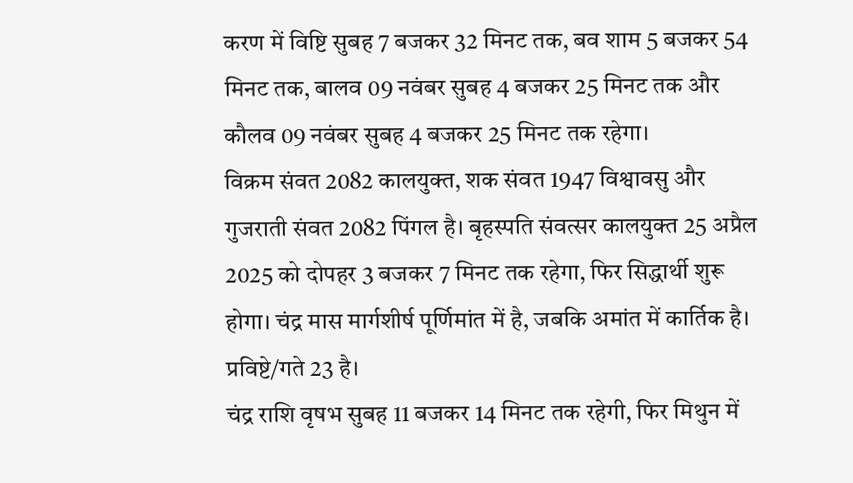करण में विष्टि सुबह 7 बजकर 32 मिनट तक, बव शाम 5 बजकर 54 मिनट तक, बालव 09 नवंबर सुबह 4 बजकर 25 मिनट तक और कौलव 09 नवंबर सुबह 4 बजकर 25 मिनट तक रहेगा।
विक्रम संवत 2082 कालयुक्त, शक संवत 1947 विश्वावसु और गुजराती संवत 2082 पिंगल है। बृहस्पति संवत्सर कालयुक्त 25 अप्रैल 2025 को दोपहर 3 बजकर 7 मिनट तक रहेगा, फिर सिद्धार्थी शुरू होगा। चंद्र मास मार्गशीर्ष पूर्णिमांत में है, जबकि अमांत में कार्तिक है। प्रविष्टे/गते 23 है।
चंद्र राशि वृषभ सुबह 11 बजकर 14 मिनट तक रहेगी, फिर मिथुन में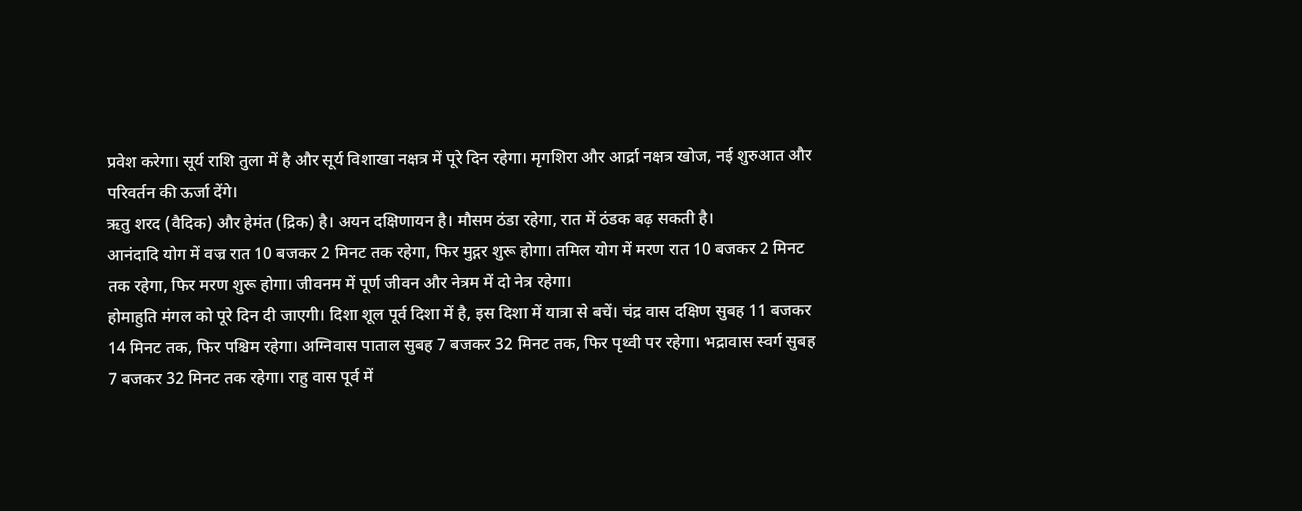प्रवेश करेगा। सूर्य राशि तुला में है और सूर्य विशाखा नक्षत्र में पूरे दिन रहेगा। मृगशिरा और आर्द्रा नक्षत्र खोज, नई शुरुआत और परिवर्तन की ऊर्जा देंगे।
ऋतु शरद (वैदिक) और हेमंत (द्रिक) है। अयन दक्षिणायन है। मौसम ठंडा रहेगा, रात में ठंडक बढ़ सकती है।
आनंदादि योग में वज्र रात 10 बजकर 2 मिनट तक रहेगा, फिर मुद्गर शुरू होगा। तमिल योग में मरण रात 10 बजकर 2 मिनट तक रहेगा, फिर मरण शुरू होगा। जीवनम में पूर्ण जीवन और नेत्रम में दो नेत्र रहेगा।
होमाहुति मंगल को पूरे दिन दी जाएगी। दिशा शूल पूर्व दिशा में है, इस दिशा में यात्रा से बचें। चंद्र वास दक्षिण सुबह 11 बजकर 14 मिनट तक, फिर पश्चिम रहेगा। अग्निवास पाताल सुबह 7 बजकर 32 मिनट तक, फिर पृथ्वी पर रहेगा। भद्रावास स्वर्ग सुबह 7 बजकर 32 मिनट तक रहेगा। राहु वास पूर्व में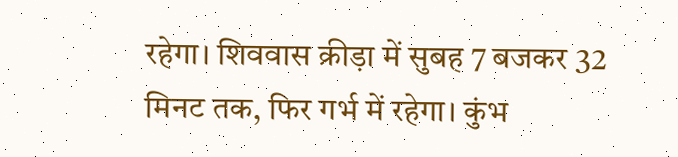रहेगा। शिववास क्रीड़ा में सुबह 7 बजकर 32 मिनट तक, फिर गर्भ में रहेगा। कुंभ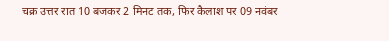चक्र उत्तर रात 10 बजकर 2 मिनट तक, फिर कैलाश पर 09 नवंबर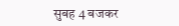सुबह 4 बजकर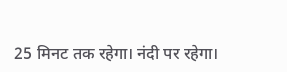25 मिनट तक रहेगा। नंदी पर रहेगा।